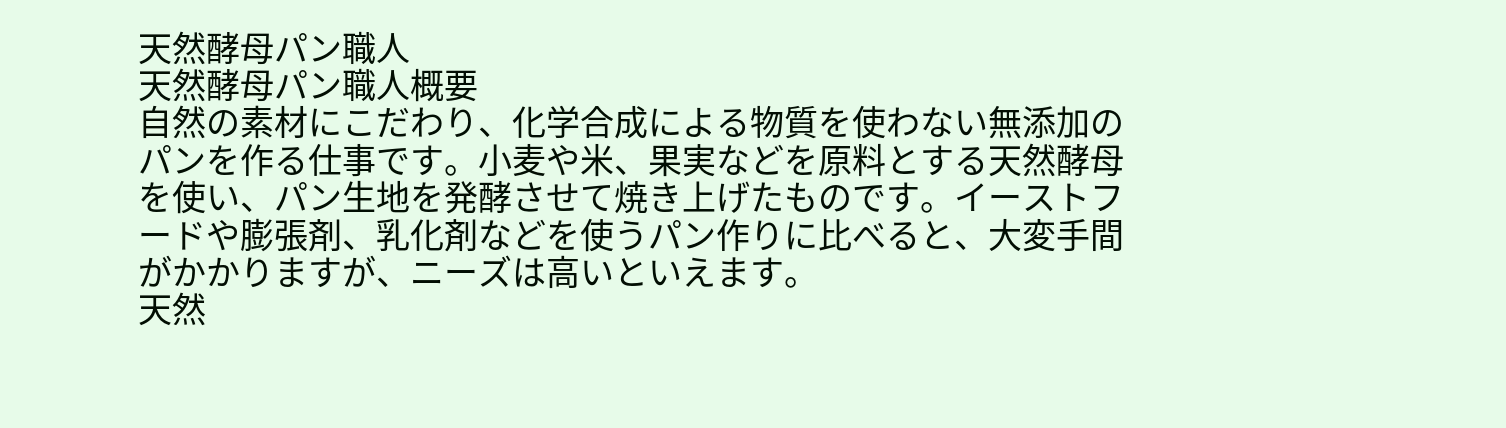天然酵母パン職人
天然酵母パン職人概要
自然の素材にこだわり、化学合成による物質を使わない無添加のパンを作る仕事です。小麦や米、果実などを原料とする天然酵母を使い、パン生地を発酵させて焼き上げたものです。イーストフードや膨張剤、乳化剤などを使うパン作りに比べると、大変手間がかかりますが、ニーズは高いといえます。
天然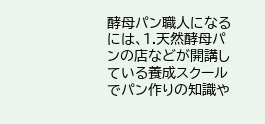酵母パン職人になるには、1.天然酵母パンの店などが開講している養成スクールでパン作りの知識や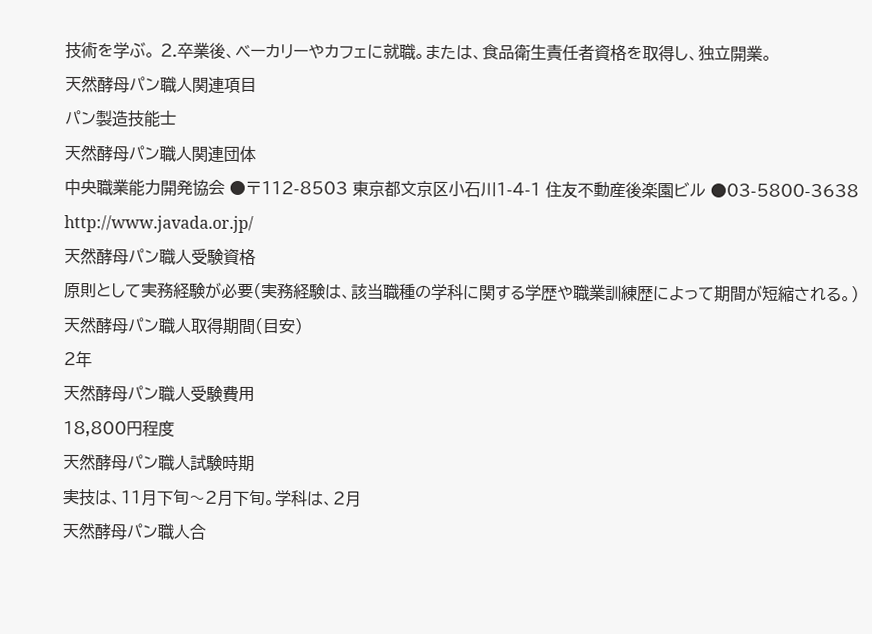技術を学ぶ。 2.卒業後、ベーカリーやカフェに就職。または、食品衛生責任者資格を取得し、独立開業。
天然酵母パン職人関連項目
パン製造技能士
天然酵母パン職人関連団体
中央職業能力開発協会 ●〒112-8503 東京都文京区小石川1-4-1 住友不動産後楽園ビル ●03-5800-3638 http://www.javada.or.jp/
天然酵母パン職人受験資格
原則として実務経験が必要(実務経験は、該当職種の学科に関する学歴や職業訓練歴によって期間が短縮される。)
天然酵母パン職人取得期間(目安)
2年
天然酵母パン職人受験費用
18,800円程度
天然酵母パン職人試験時期
実技は、11月下旬〜2月下旬。学科は、2月
天然酵母パン職人合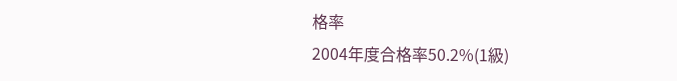格率
2004年度合格率50.2%(1級)